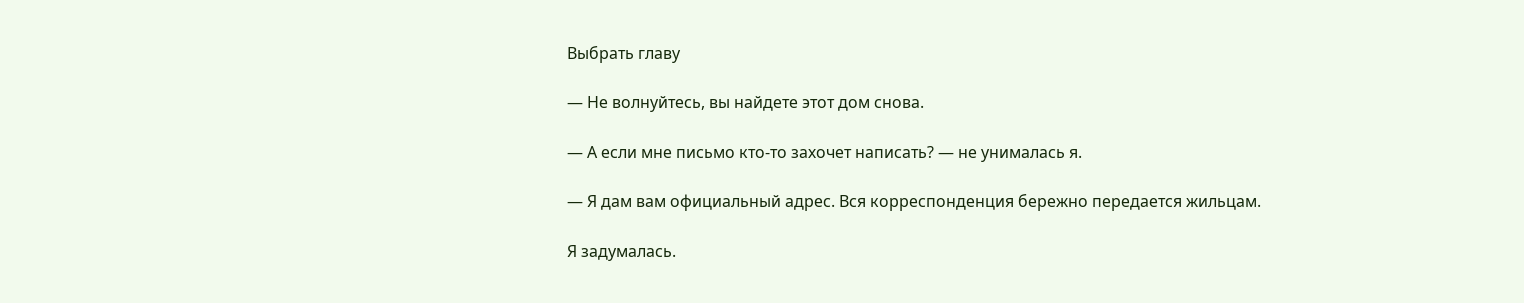Выбрать главу

— Не волнуйтесь, вы найдете этот дом снова.

— А если мне письмо кто-то захочет написать? — не унималась я.

— Я дам вам официальный адрес. Вся корреспонденция бережно передается жильцам.

Я задумалась.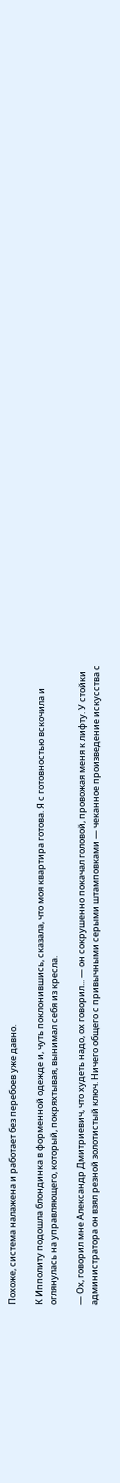Похоже, система налажена и работает без перебоев уже давно.

К Ипполиту подошла блондинка в форменной одежде и, чуть поклонившись, сказала, что моя квартира готова. Я с готовностью вскочила и оглянулась на управляющего, который, покряхтывая, вынимал себя из кресла.

— Ох, говорил мне Александр Дмитриевич, что худеть надо, ох говорил... — он сокрушенно покачал головой, провожая меня к лифту. У стойки администратора он взял резной золотистый ключ. Ничего общего с привычными серыми штамповками — чеканное произведение искусства с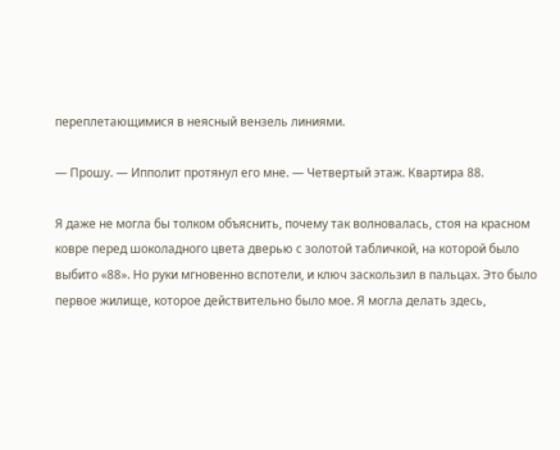переплетающимися в неясный вензель линиями.

— Прошу. — Ипполит протянул его мне. — Четвертый этаж. Квартира 88.

Я даже не могла бы толком объяснить, почему так волновалась, стоя на красном ковре перед шоколадного цвета дверью с золотой табличкой, на которой было выбито «88». Но руки мгновенно вспотели, и ключ заскользил в пальцах. Это было первое жилище, которое действительно было мое. Я могла делать здесь,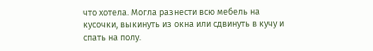что хотела. Могла разнести всю мебель на кусочки, выкинуть из окна или сдвинуть в кучу и спать на полу.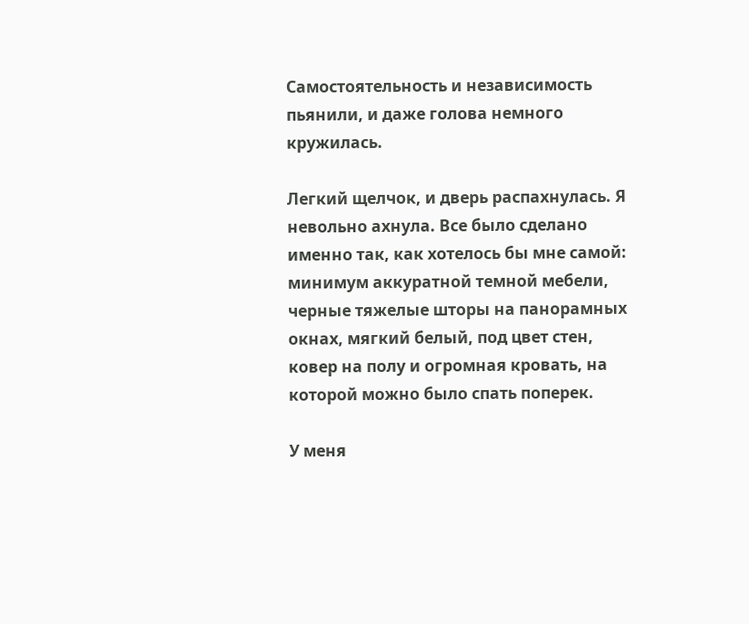Самостоятельность и независимость пьянили, и даже голова немного кружилась.

Легкий щелчок, и дверь распахнулась. Я невольно ахнула. Все было сделано именно так, как хотелось бы мне самой: минимум аккуратной темной мебели, черные тяжелые шторы на панорамных окнах, мягкий белый, под цвет стен, ковер на полу и огромная кровать, на которой можно было спать поперек.

У меня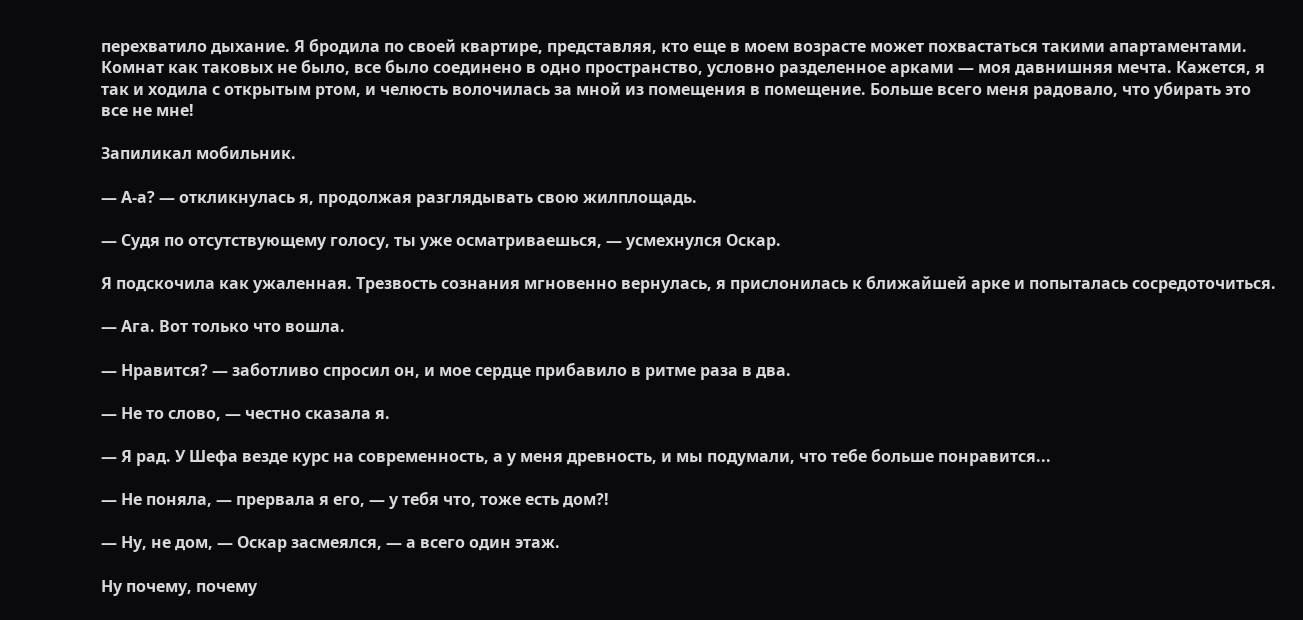перехватило дыхание. Я бродила по своей квартире, представляя, кто еще в моем возрасте может похвастаться такими апартаментами. Комнат как таковых не было, все было соединено в одно пространство, условно разделенное арками — моя давнишняя мечта. Кажется, я так и ходила с открытым ртом, и челюсть волочилась за мной из помещения в помещение. Больше всего меня радовало, что убирать это все не мне!

Запиликал мобильник.

— А-а? — откликнулась я, продолжая разглядывать свою жилплощадь.

— Судя по отсутствующему голосу, ты уже осматриваешься, — усмехнулся Оскар.

Я подскочила как ужаленная. Трезвость сознания мгновенно вернулась, я прислонилась к ближайшей арке и попыталась сосредоточиться.

— Ага. Вот только что вошла.

— Нравится? — заботливо спросил он, и мое сердце прибавило в ритме раза в два.

— Не то слово, — честно сказала я.

— Я рад. У Шефа везде курс на современность, а у меня древность, и мы подумали, что тебе больше понравится...

— Не поняла, — прервала я его, — у тебя что, тоже есть дом?!

— Ну, не дом, — Оскар засмеялся, — а всего один этаж.

Ну почему, почему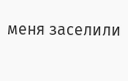меня заселили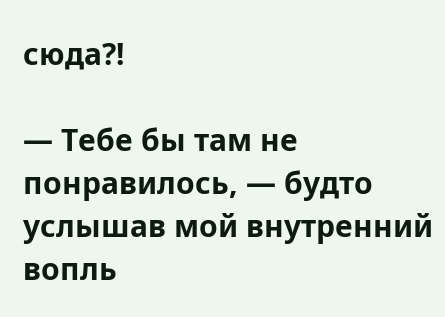сюда?!

— Тебе бы там не понравилось, — будто услышав мой внутренний вопль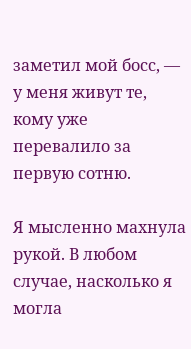заметил мой босс, — у меня живут те, кому уже перевалило за первую сотню.

Я мысленно махнула рукой. В любом случае, насколько я могла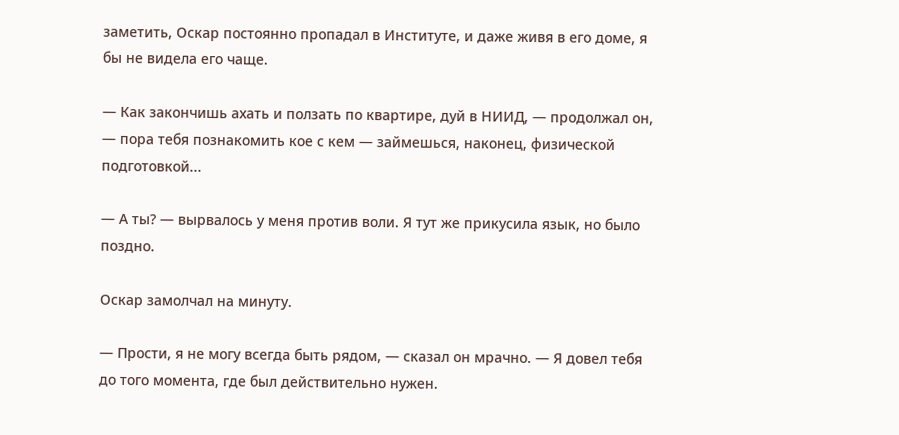заметить, Оскар постоянно пропадал в Институте, и даже живя в его доме, я бы не видела его чаще.

— Как закончишь ахать и ползать по квартире, дуй в НИИД, — продолжал он, — пора тебя познакомить кое с кем — займешься, наконец, физической подготовкой...

— А ты? — вырвалось у меня против воли. Я тут же прикусила язык, но было поздно.

Оскар замолчал на минуту.

— Прости, я не могу всегда быть рядом, — сказал он мрачно. — Я довел тебя до того момента, где был действительно нужен.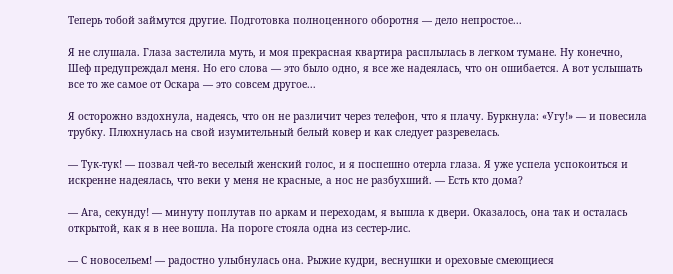Теперь тобой займутся другие. Подготовка полноценного оборотня — дело непростое...

Я не слушала. Глаза застелила муть, и моя прекрасная квартира расплылась в легком тумане. Ну конечно, Шеф предупреждал меня. Но его слова — это было одно, я все же надеялась, что он ошибается. А вот услышать все то же самое от Оскара — это совсем другое...

Я осторожно вздохнула, надеясь, что он не различит через телефон, что я плачу. Буркнула: «Угу!» — и повесила трубку. Плюхнулась на свой изумительный белый ковер и как следует разревелась.

— Тук-тук! — позвал чей-то веселый женский голос, и я поспешно отерла глаза. Я уже успела успокоиться и искренне надеялась, что веки у меня не красные, а нос не разбухший. — Есть кто дома?

— Ага, секунду! — минуту поплутав по аркам и переходам, я вышла к двери. Оказалось, она так и осталась открытой, как я в нее вошла. На пороге стояла одна из сестер-лис.

— С новосельем! — радостно улыбнулась она. Рыжие кудри, веснушки и ореховые смеющиеся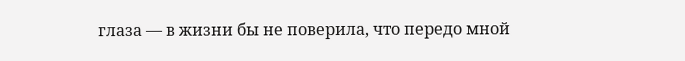глаза — в жизни бы не поверила, что передо мной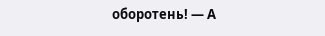оборотень! — А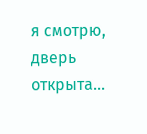я смотрю, дверь открыта...